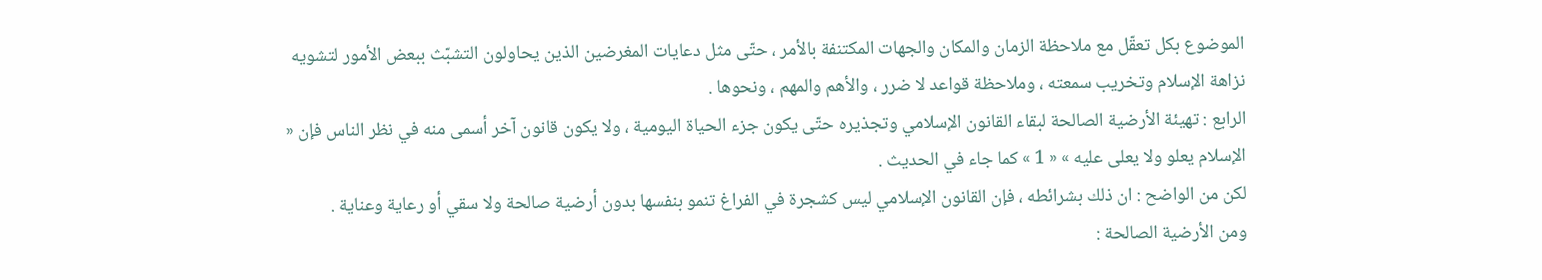الموضوع بكل تعقّل مع ملاحظة الزمان والمكان والجهات المكتنفة بالأمر ، حتّى مثل دعايات المغرضين الذين يحاولون التشبّث ببعض الأمور لتشويه نزاهة الإسلام وتخريب سمعته ، وملاحظة قواعد لا ضرر ، والأهم والمهم ، ونحوها .
الرابع : تهيئة الأرضية الصالحة لبقاء القانون الإسلامي وتجذيره حتّى يكون جزء الحياة اليومية ، ولا يكون قانون آخر أسمى منه في نظر الناس فإن « الإسلام يعلو ولا يعلى عليه » « 1 » كما جاء في الحديث .
لكن من الواضح : ان ذلك بشرائطه ، فإن القانون الإسلامي ليس كشجرة في الفراغ تنمو بنفسها بدون أرضية صالحة ولا سقي أو رعاية وعناية .
ومن الأرضية الصالحة :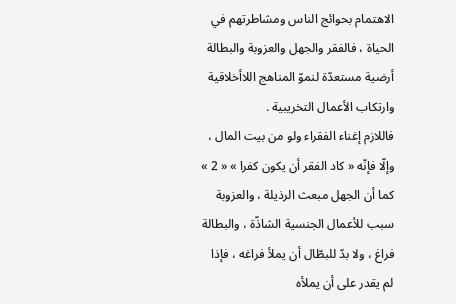الاهتمام بحوائج الناس ومشاطرتهم في الحياة ، فالفقر والجهل والعزوبة والبطالة أرضية مستعدّة لنموّ المناهج اللاأخلاقية وارتكاب الأعمال التخريبية .
فاللازم إغناء الفقراء ولو من بيت المال ، وإلّا فإنّه « كاد الفقر أن يكون كفرا » « 2 » كما أن الجهل مبعث الرذيلة ، والعزوبة سبب للأعمال الجنسية الشاذّة ، والبطالة فراغ ، ولا بدّ للبطّال أن يملأ فراغه ، فإذا لم يقدر على أن يملأه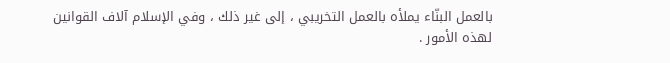بالعمل البنّاء يملأه بالعمل التخريبي ، إلى غير ذلك ، وفي الإسلام آلاف القوانين لهذه الأمور .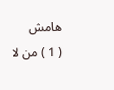هامش
( 1 ) من لا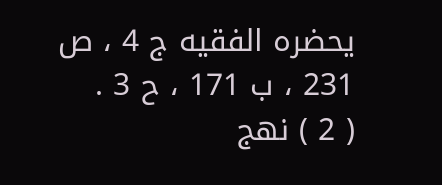يحضره الفقيه ج 4 ، ص 231 ، ب 171 ، ح 3 .
( 2 ) نهج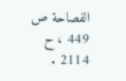الفصاحة ص 449 ، ح 2114 .